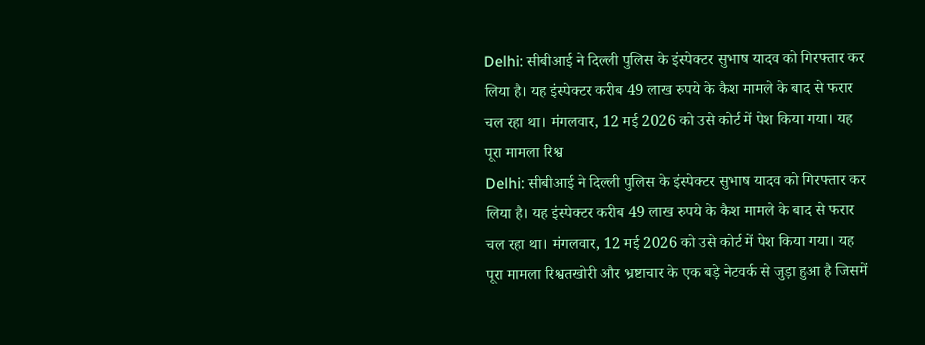Delhi: सीबीआई ने दिल्ली पुलिस के इंस्पेक्टर सुभाष यादव को गिरफ्तार कर लिया है। यह इंस्पेक्टर करीब 49 लाख रुपये के कैश मामले के बाद से फरार चल रहा था। मंगलवार, 12 मई 2026 को उसे कोर्ट में पेश किया गया। यह पूरा मामला रिश्व
Delhi: सीबीआई ने दिल्ली पुलिस के इंस्पेक्टर सुभाष यादव को गिरफ्तार कर लिया है। यह इंस्पेक्टर करीब 49 लाख रुपये के कैश मामले के बाद से फरार चल रहा था। मंगलवार, 12 मई 2026 को उसे कोर्ट में पेश किया गया। यह पूरा मामला रिश्वतखोरी और भ्रष्टाचार के एक बड़े नेटवर्क से जुड़ा हुआ है जिसमें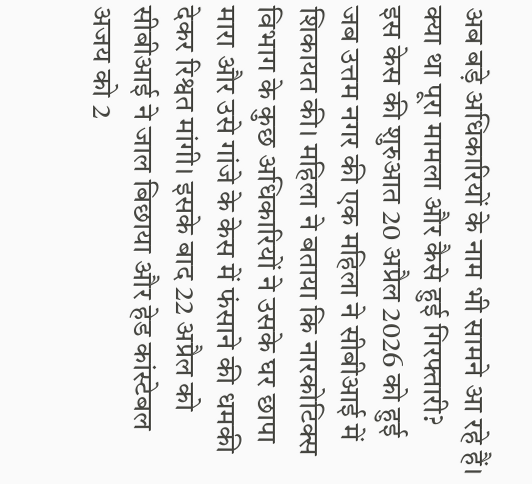अब बड़े अधिकारियों के नाम भी सामने आ रहे हैं।
क्या था पूरा मामला और कैसे हुई गिरफ्तारी?
इस केस की शुरुआत 20 अप्रैल 2026 को हुई जब उत्तम नगर की एक महिला ने सीबीआई में शिकायत की। महिला ने बताया कि नारकोटिक्स विभाग के कुछ अधिकारियों ने उसके घर छापा मारा और उसे गांजे के केस में फंसाने की धमकी देकर रिश्वत मांगी। इसके बाद 22 अप्रैल को सीबीआई ने जाल बिछाया और हेड कांस्टेबल अजय को 2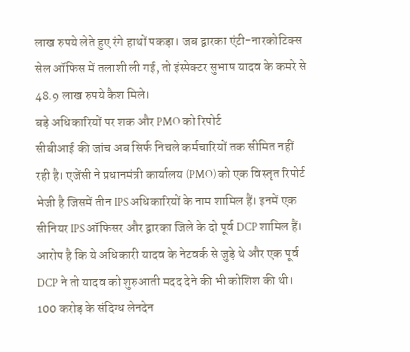लाख रुपये लेते हुए रंगे हाथों पकड़ा। जब द्वारका एंटी-नारकोटिक्स सेल ऑफिस में तलाशी ली गई, तो इंस्पेक्टर सुभाष यादव के कमरे से 48.9 लाख रुपये कैश मिले।
बड़े अधिकारियों पर शक और PMO को रिपोर्ट
सीबीआई की जांच अब सिर्फ निचले कर्मचारियों तक सीमित नहीं रही है। एजेंसी ने प्रधानमंत्री कार्यालय (PMO) को एक विस्तृत रिपोर्ट भेजी है जिसमें तीन IPS अधिकारियों के नाम शामिल हैं। इनमें एक सीनियर IPS ऑफिसर और द्वारका जिले के दो पूर्व DCP शामिल हैं। आरोप है कि ये अधिकारी यादव के नेटवर्क से जुड़े थे और एक पूर्व DCP ने तो यादव को शुरुआती मदद देने की भी कोशिश की थी।
100 करोड़ के संदिग्ध लेनदेन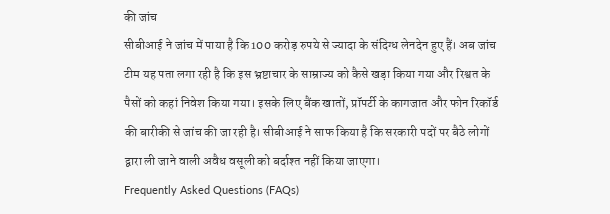की जांच
सीबीआई ने जांच में पाया है कि 100 करोड़ रुपये से ज्यादा के संदिग्ध लेनदेन हुए हैं। अब जांच टीम यह पता लगा रही है कि इस भ्रष्टाचार के साम्राज्य को कैसे खड़ा किया गया और रिश्वत के पैसों को कहां निवेश किया गया। इसके लिए बैंक खातों, प्रॉपर्टी के कागजात और फोन रिकॉर्ड की बारीकी से जांच की जा रही है। सीबीआई ने साफ किया है कि सरकारी पदों पर बैठे लोगों द्वारा ली जाने वाली अवैध वसूली को बर्दाश्त नहीं किया जाएगा।
Frequently Asked Questions (FAQs)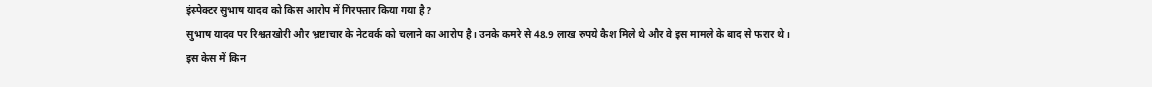इंस्पेक्टर सुभाष यादव को किस आरोप में गिरफ्तार किया गया है?
सुभाष यादव पर रिश्वतखोरी और भ्रष्टाचार के नेटवर्क को चलाने का आरोप है। उनके कमरे से 48.9 लाख रुपये कैश मिले थे और वे इस मामले के बाद से फरार थे।
इस केस में किन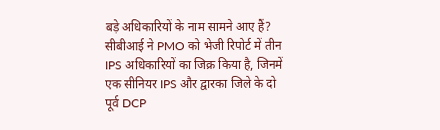बड़े अधिकारियों के नाम सामने आए हैं?
सीबीआई ने PMO को भेजी रिपोर्ट में तीन IPS अधिकारियों का जिक्र किया है, जिनमें एक सीनियर IPS और द्वारका जिले के दो पूर्व DCP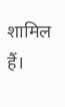शामिल हैं।